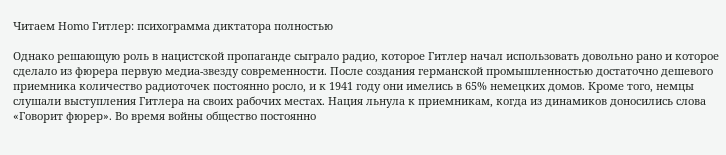Читаем Homo Гитлер: психограмма диктатора полностью

Однако решающую роль в нацистской пропаганде сыграло радио, которое Гитлер начал использовать довольно рано и которое сделало из фюрера первую медиа-звезду современности. После создания германской промышленностью достаточно дешевого приемника количество радиоточек постоянно росло, и к 1941 году они имелись в 65% немецких домов. Кроме того, немцы слушали выступления Гитлера на своих рабочих местах. Нация льнула к приемникам, когда из динамиков доносились слова «Говорит фюрер». Во время войны общество постоянно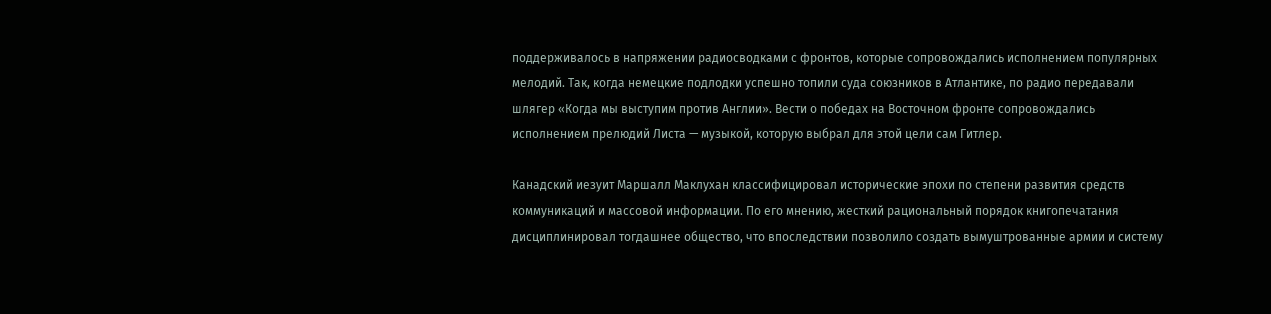поддерживалось в напряжении радиосводками с фронтов, которые сопровождались исполнением популярных мелодий. Так, когда немецкие подлодки успешно топили суда союзников в Атлантике, по радио передавали шлягер «Когда мы выступим против Англии». Вести о победах на Восточном фронте сопровождались исполнением прелюдий Листа — музыкой, которую выбрал для этой цели сам Гитлер.

Канадский иезуит Маршалл Маклухан классифицировал исторические эпохи по степени развития средств коммуникаций и массовой информации. По его мнению, жесткий рациональный порядок книгопечатания дисциплинировал тогдашнее общество, что впоследствии позволило создать вымуштрованные армии и систему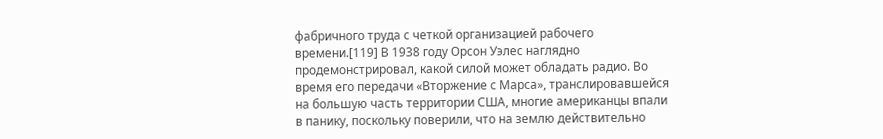фабричного труда с четкой организацией рабочего времени.[119] В 1938 году Орсон Уэлес наглядно продемонстрировал, какой силой может обладать радио. Во время его передачи «Вторжение с Марса», транслировавшейся на большую часть территории США, многие американцы впали в панику, поскольку поверили, что на землю действительно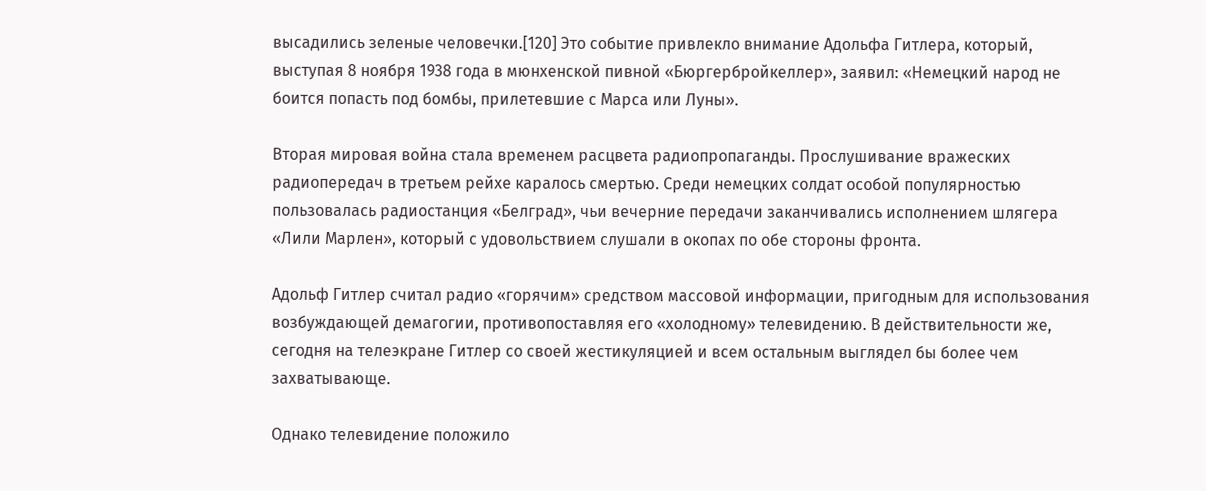высадились зеленые человечки.[120] Это событие привлекло внимание Адольфа Гитлера, который, выступая 8 ноября 1938 года в мюнхенской пивной «Бюргербройкеллер», заявил: «Немецкий народ не боится попасть под бомбы, прилетевшие с Марса или Луны».

Вторая мировая война стала временем расцвета радиопропаганды. Прослушивание вражеских радиопередач в третьем рейхе каралось смертью. Среди немецких солдат особой популярностью пользовалась радиостанция «Белград», чьи вечерние передачи заканчивались исполнением шлягера «Лили Марлен», который с удовольствием слушали в окопах по обе стороны фронта.

Адольф Гитлер считал радио «горячим» средством массовой информации, пригодным для использования возбуждающей демагогии, противопоставляя его «холодному» телевидению. В действительности же, сегодня на телеэкране Гитлер со своей жестикуляцией и всем остальным выглядел бы более чем захватывающе.

Однако телевидение положило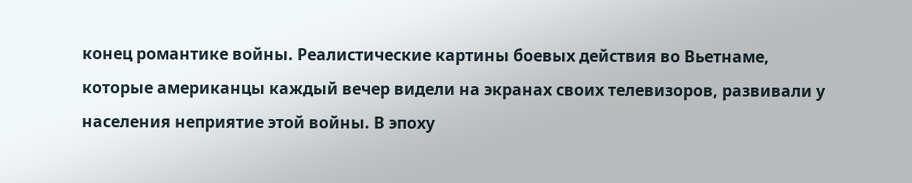конец романтике войны. Реалистические картины боевых действия во Вьетнаме, которые американцы каждый вечер видели на экранах своих телевизоров, развивали у населения неприятие этой войны. В эпоху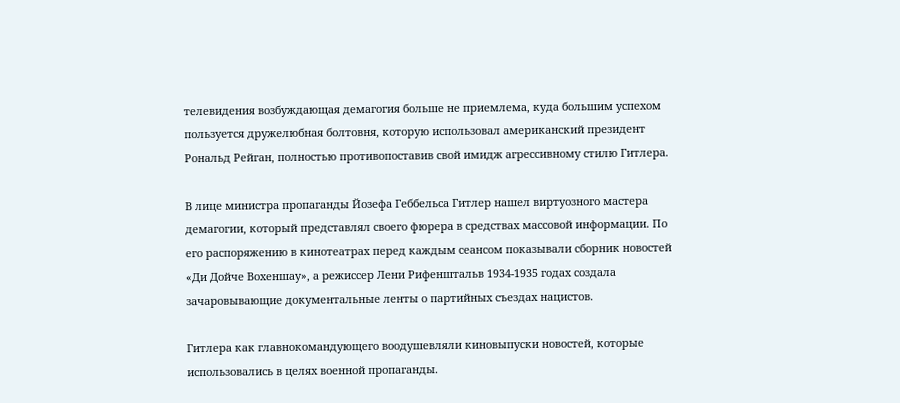телевидения возбуждающая демагогия больше не приемлема, куда большим успехом пользуется дружелюбная болтовня, которую использовал американский президент Рональд Рейган, полностью противопоставив свой имидж агрессивному стилю Гитлера.

В лице министра пропаганды Йозефа Геббельса Гитлер нашел виртуозного мастера демагогии, который представлял своего фюрера в средствах массовой информации. По его распоряжению в кинотеатрах перед каждым сеансом показывали сборник новостей «Ди Дойче Вохеншау», а режиссер Лени Рифенштальв 1934-1935 годах создала зачаровывающие документальные ленты о партийных съездах нацистов.

Гитлера как главнокомандующего воодушевляли киновыпуски новостей, которые использовались в целях военной пропаганды.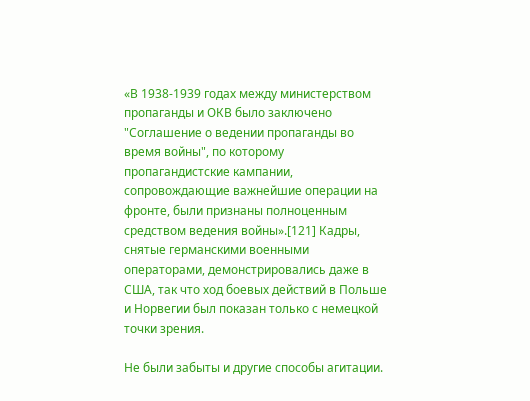«В 1938-1939 годах между министерством пропаганды и ОКВ было заключено "Соглашение о ведении пропаганды во время войны", по которому пропагандистские кампании, сопровождающие важнейшие операции на фронте, были признаны полноценным средством ведения войны».[121] Кадры, снятые германскими военными операторами, демонстрировались даже в США, так что ход боевых действий в Польше и Норвегии был показан только с немецкой точки зрения.

Не были забыты и другие способы агитации.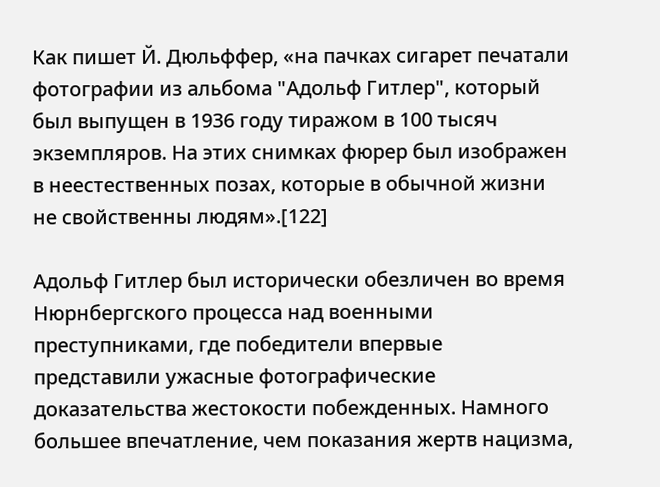Как пишет Й. Дюльффер, «на пачках сигарет печатали фотографии из альбома "Адольф Гитлер", который был выпущен в 1936 году тиражом в 100 тысяч экземпляров. На этих снимках фюрер был изображен в неестественных позах, которые в обычной жизни не свойственны людям».[122]

Адольф Гитлер был исторически обезличен во время Нюрнбергского процесса над военными преступниками, где победители впервые представили ужасные фотографические доказательства жестокости побежденных. Намного большее впечатление, чем показания жертв нацизма,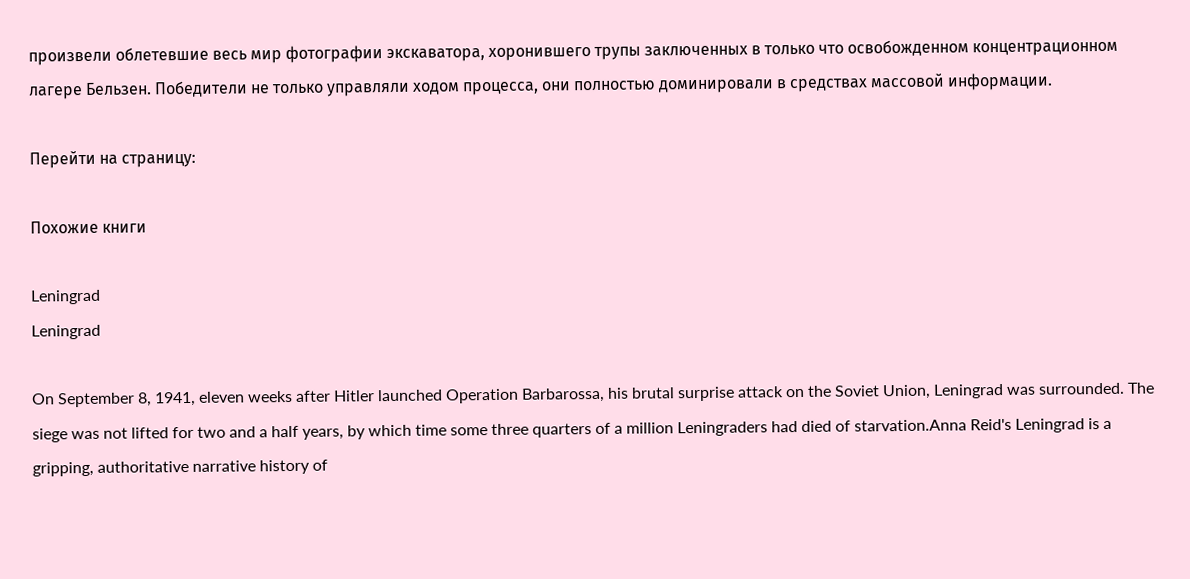произвели облетевшие весь мир фотографии экскаватора, хоронившего трупы заключенных в только что освобожденном концентрационном лагере Бельзен. Победители не только управляли ходом процесса, они полностью доминировали в средствах массовой информации.

Перейти на страницу:

Похожие книги

Leningrad
Leningrad

On September 8, 1941, eleven weeks after Hitler launched Operation Barbarossa, his brutal surprise attack on the Soviet Union, Leningrad was surrounded. The siege was not lifted for two and a half years, by which time some three quarters of a million Leningraders had died of starvation.Anna Reid's Leningrad is a gripping, authoritative narrative history of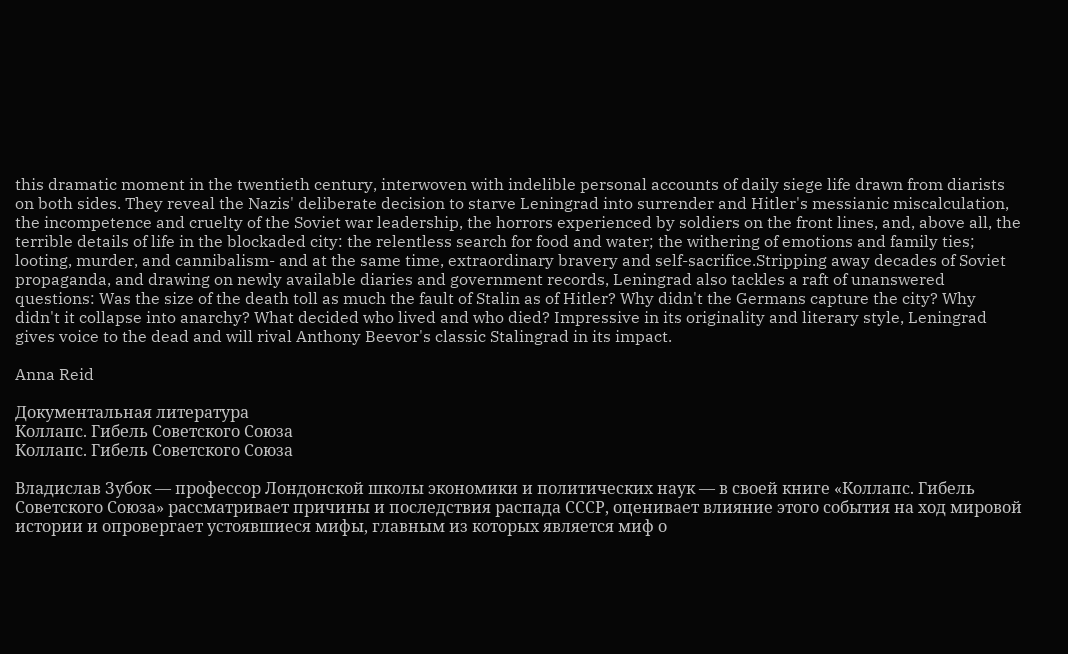this dramatic moment in the twentieth century, interwoven with indelible personal accounts of daily siege life drawn from diarists on both sides. They reveal the Nazis' deliberate decision to starve Leningrad into surrender and Hitler's messianic miscalculation, the incompetence and cruelty of the Soviet war leadership, the horrors experienced by soldiers on the front lines, and, above all, the terrible details of life in the blockaded city: the relentless search for food and water; the withering of emotions and family ties; looting, murder, and cannibalism- and at the same time, extraordinary bravery and self-sacrifice.Stripping away decades of Soviet propaganda, and drawing on newly available diaries and government records, Leningrad also tackles a raft of unanswered questions: Was the size of the death toll as much the fault of Stalin as of Hitler? Why didn't the Germans capture the city? Why didn't it collapse into anarchy? What decided who lived and who died? Impressive in its originality and literary style, Leningrad gives voice to the dead and will rival Anthony Beevor's classic Stalingrad in its impact.

Anna Reid

Документальная литература
Коллапс. Гибель Советского Союза
Коллапс. Гибель Советского Союза

Владислав Зубок — профессор Лондонской школы экономики и политических наук — в своей книге «Коллапс. Гибель Советского Союза» рассматривает причины и последствия распада СССР, оценивает влияние этого события на ход мировой истории и опровергает устоявшиеся мифы, главным из которых является миф о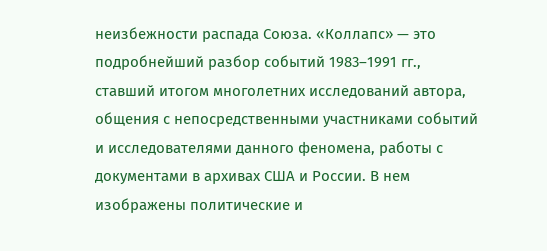неизбежности распада Союза. «Коллапс» — это подробнейший разбор событий 1983–1991 гг., ставший итогом многолетних исследований автора, общения с непосредственными участниками событий и исследователями данного феномена, работы с документами в архивах США и России. В нем изображены политические и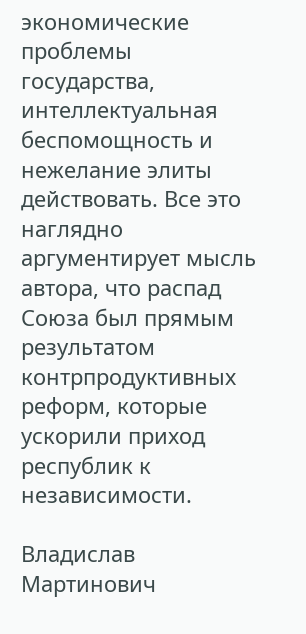экономические проблемы государства, интеллектуальная беспомощность и нежелание элиты действовать. Все это наглядно аргументирует мысль автора, что распад Союза был прямым результатом контрпродуктивных реформ, которые ускорили приход республик к независимости.

Владислав Мартинович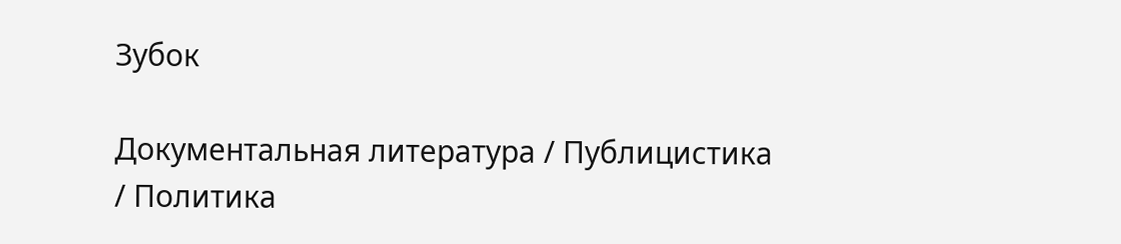Зубок

Документальная литература / Публицистика / Политика